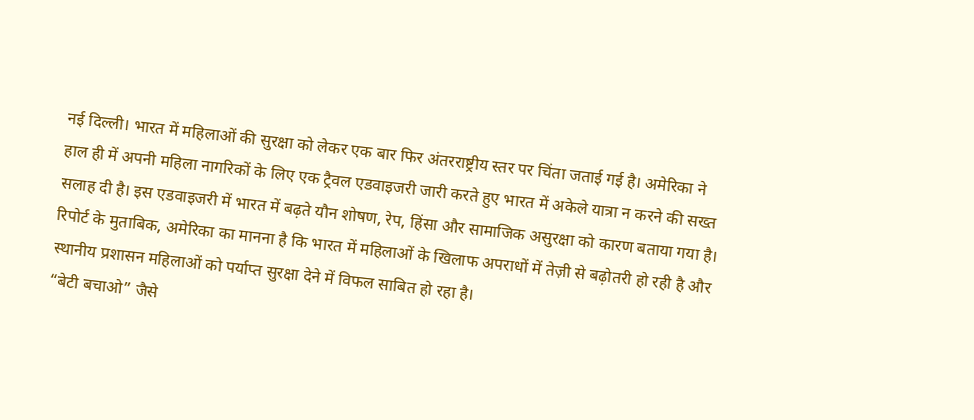नई दिल्ली। भारत में महिलाओं की सुरक्षा को लेकर एक बार फिर अंतरराष्ट्रीय स्तर पर चिंता जताई गई है। अमेरिका ने हाल ही में अपनी महिला नागरिकों के लिए एक ट्रैवल एडवाइजरी जारी करते हुए भारत में अकेले यात्रा न करने की सख्त सलाह दी है। इस एडवाइजरी में भारत में बढ़ते यौन शोषण, रेप, हिंसा और सामाजिक असुरक्षा को कारण बताया गया है।
रिपोर्ट के मुताबिक, अमेरिका का मानना है कि भारत में महिलाओं के खिलाफ अपराधों में तेज़ी से बढ़ोतरी हो रही है और स्थानीय प्रशासन महिलाओं को पर्याप्त सुरक्षा देने में विफल साबित हो रहा है।
“बेटी बचाओ” जैसे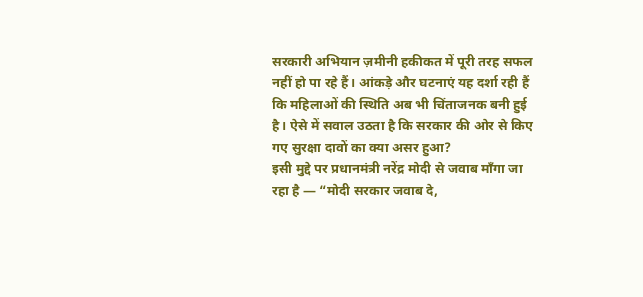सरकारी अभियान ज़मीनी हकीकत में पूरी तरह सफल नहीं हो पा रहे हैं। आंकड़े और घटनाएं यह दर्शा रही हैं कि महिलाओं की स्थिति अब भी चिंताजनक बनी हुई है। ऐसे में सवाल उठता है कि सरकार की ओर से किए गए सुरक्षा दावों का क्या असर हुआ?
इसी मुद्दे पर प्रधानमंत्री नरेंद्र मोदी से जवाब माँगा जा रहा है — “मोदी सरकार जवाब दे,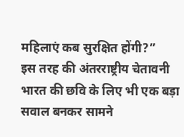महिलाएं कब सुरक्षित होंगी?”
इस तरह की अंतरराष्ट्रीय चेतावनी भारत की छवि के लिए भी एक बड़ा सवाल बनकर सामने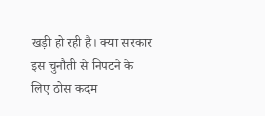खड़ी हो रही है। क्या सरकार इस चुनौती से निपटने के लिए ठोस कदम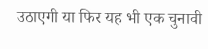उठाएगी या फिर यह भी एक चुनावी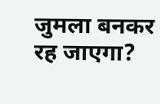जुमला बनकर रह जाएगा?